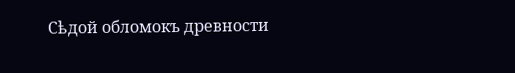Сѣдой обломокъ древности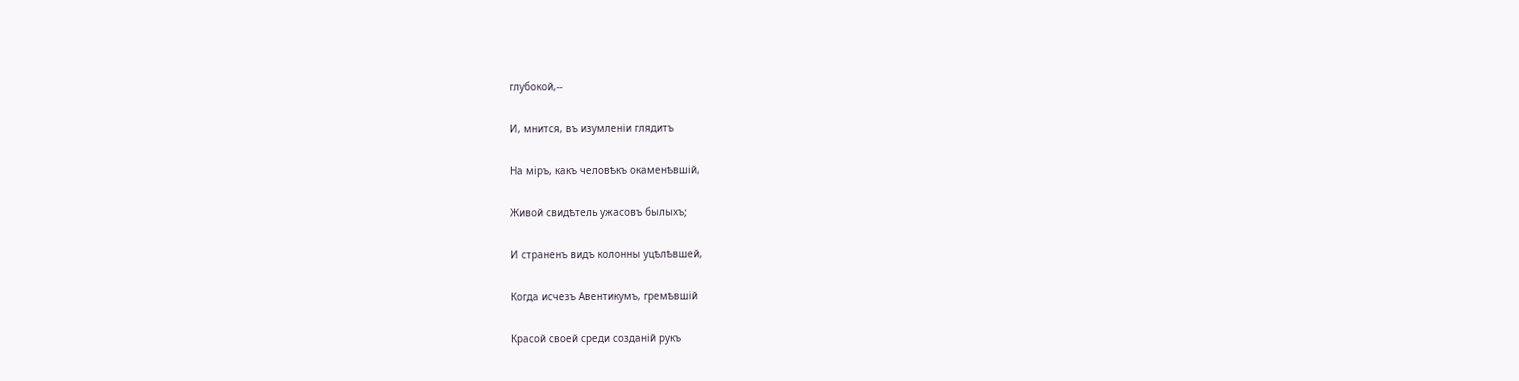глубокой,--

И, мнится, въ изумленіи глядитъ

На міръ, какъ человѣкъ окаменѣвшій,

Живой свидѣтель ужасовъ былыхъ;

И страненъ видъ колонны уцѣлѣвшей,

Когда исчезъ Авентикумъ, гремѣвшій

Красой своей среди созданій рукъ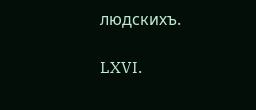людскихъ.

LXVI.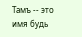Тамъ -- это имя будь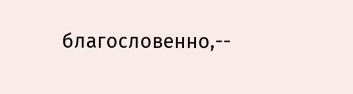благословенно,--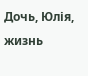Дочь, Юлія, жизнь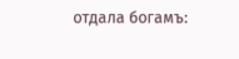отдала богамъ: